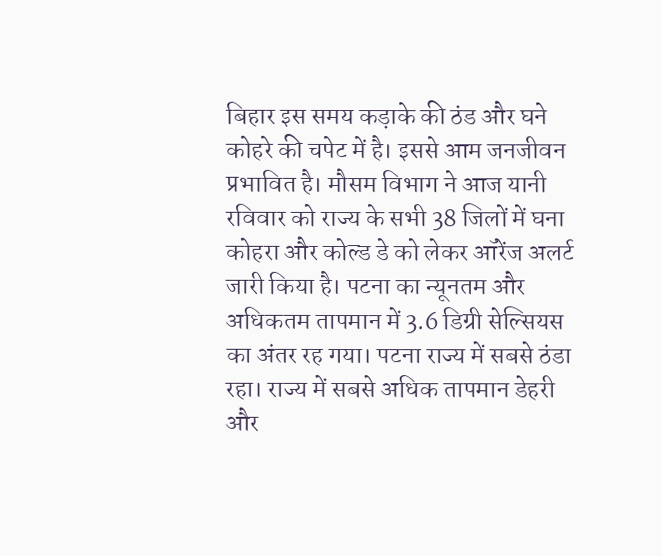बिहार इस समय कड़ाके की ठंड और घने कोहरे की चपेट में है। इससे आम जनजीवन प्रभावित है। मौसम विभाग ने आज यानी रविवार को राज्य के सभी 38 जिलों में घना कोहरा और कोल्ड डे को लेकर ऑरेंज अलर्ट जारी किया है। पटना का न्यूनतम और अधिकतम तापमान में 3.6 डिग्री सेल्सियस का अंतर रह गया। पटना राज्य में सबसे ठंडा रहा। राज्य में सबसे अधिक तापमान डेहरी और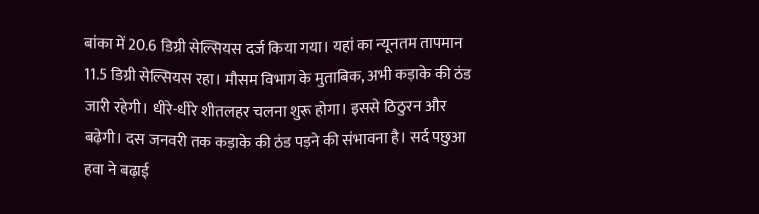बांका में 20.6 डिग्री सेल्सियस दर्ज किया गया। यहां का न्यूनतम तापमान 11.5 डिग्री सेल्सियस रहा। मौसम विभाग के मुताबिक, अभी कड़ाके की ठंड जारी रहेगी। धीरे-धीरे शीतलहर चलना शुरू होगा। इससे ठिठुरन और बढ़ेगी। दस जनवरी तक कड़ाके की ठंड पड़ने की संभावना है। सर्द पछुआ हवा ने बढ़ाई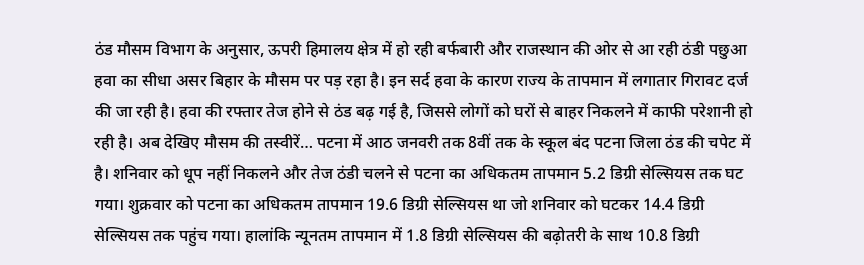ठंड मौसम विभाग के अनुसार, ऊपरी हिमालय क्षेत्र में हो रही बर्फबारी और राजस्थान की ओर से आ रही ठंडी पछुआ हवा का सीधा असर बिहार के मौसम पर पड़ रहा है। इन सर्द हवा के कारण राज्य के तापमान में लगातार गिरावट दर्ज की जा रही है। हवा की रफ्तार तेज होने से ठंड बढ़ गई है, जिससे लोगों को घरों से बाहर निकलने में काफी परेशानी हो रही है। अब देखिए मौसम की तस्वीरें… पटना में आठ जनवरी तक 8वीं तक के स्कूल बंद पटना जिला ठंड की चपेट में है। शनिवार को धूप नहीं निकलने और तेज ठंडी चलने से पटना का अधिकतम तापमान 5.2 डिग्री सेल्सियस तक घट गया। शुक्रवार को पटना का अधिकतम तापमान 19.6 डिग्री सेल्सियस था जो शनिवार को घटकर 14.4 डिग्री सेल्सियस तक पहुंच गया। हालांकि न्यूनतम तापमान में 1.8 डिग्री सेल्सियस की बढ़ोतरी के साथ 10.8 डिग्री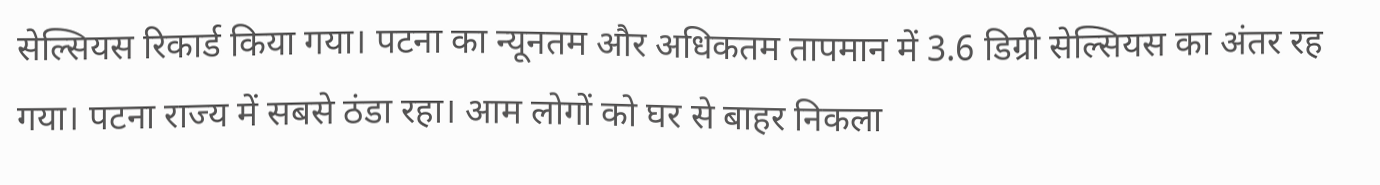सेल्सियस रिकार्ड किया गया। पटना का न्यूनतम और अधिकतम तापमान में 3.6 डिग्री सेल्सियस का अंतर रह गया। पटना राज्य में सबसे ठंडा रहा। आम लोगों को घर से बाहर निकला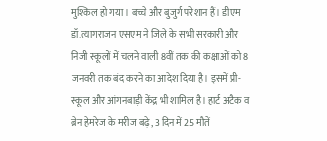मुश्किल हो गया। बच्चे और बुजुर्ग परेशान हैं। डीएम डॉ.त्यागराजन एसएम ने जिले के सभी सरकारी और निजी स्कूलों में चलने वाली 8वीं तक की कक्षाओं को 8 जनवरी तक बंद करने का आदेश दिया है। इसमें प्री-स्कूल और आंगनबाड़ी केंद्र भी शामिल है। हार्ट अटैक व ब्रेन हेमरेज के मरीज बढ़े, 3 दिन में 25 मौतें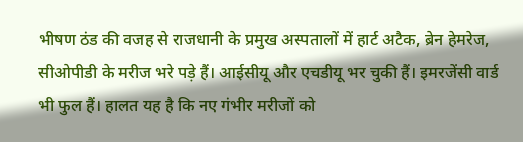भीषण ठंड की वजह से राजधानी के प्रमुख अस्पतालों में हार्ट अटैक, ब्रेन हेमरेज, सीओपीडी के मरीज भरे पड़े हैं। आईसीयू और एचडीयू भर चुकी हैं। इमरजेंसी वार्ड भी फुल हैं। हालत यह है कि नए गंभीर मरीजों को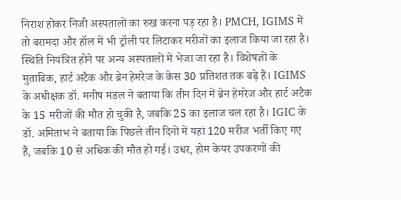निराश होकर निजी अस्पतालों का रुख करना पड़ रहा है। PMCH, IGIMS में तो बरामदा और हॉल में भी ट्रॉली पर लिटाकर मरीजों का इलाज किया जा रहा है। स्थिति नियंत्रित होने पर अन्य अस्पतालों में भेजा जा रहा है। विशेषज्ञों के मुताबिक, हार्ट अटैक और ब्रेन हेमरेज के केस 30 प्रतिशत तक बढ़े हैं। IGIMS के अधीक्षक डॉ. मनीष मंडल ने बताया कि तीन दिन में ब्रेन हेमरेज और हार्ट अटैक के 15 मरीजों की मौत हो चुकी है, जबकि 25 का इलाज चल रहा है। IGIC के डॉ. अमिताभ ने बताया कि पिछले तीन दिनों में यहां 120 मरीज भर्ती किए गए हैं, जबकि 10 से अधिक की मौत हो गई। उधर, होम केयर उपकरणों की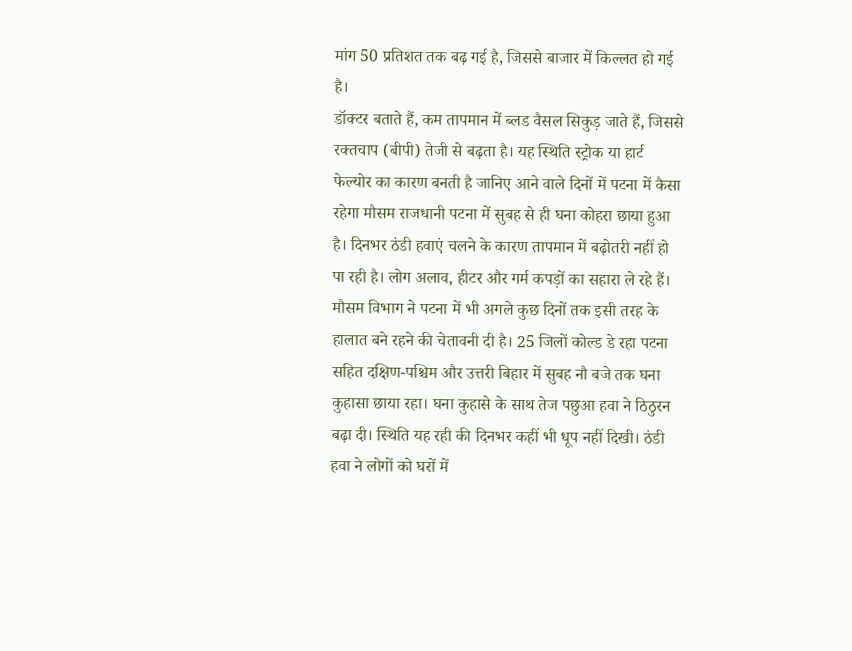मांग 50 प्रतिशत तक बढ़ गई है, जिससे बाजार में किल्लत हो गई है।
डॉक्टर बताते हैं, कम तापमान में ब्लड वैसल सिकुड़ जाते हैं, जिससे रक्तचाप (बीपी) तेजी से बढ़ता है। यह स्थिति स्ट्रोक या हार्ट फेल्योर का कारण बनती है जानिए आने वाले दिनों में पटना में कैसा रहेगा मौसम राजधानी पटना में सुबह से ही घना कोहरा छाया हुआ है। दिनभर ठंडी हवाएं चलने के कारण तापमान में बढ़ोतरी नहीं हो पा रही है। लोग अलाव, हीटर और गर्म कपड़ों का सहारा ले रहे हैं। मौसम विभाग ने पटना में भी अगले कुछ दिनों तक इसी तरह के हालात बने रहने की चेतावनी दी है। 25 जिलों कोल्ड डे रहा पटना सहित दक्षिण-पश्चिम और उत्तरी बिहार में सुबह नौ बजे तक घना कुहासा छाया रहा। घना कुहासे के साथ तेज पछुआ हवा ने ठिठुरन बढ़ा दी। स्थिति यह रही की दिनभर कहीं भी धूप नहीं दिखी। ठंडी हवा ने लोगों को घरों में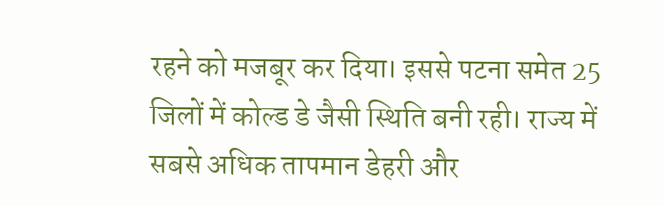रहने को मजबूर कर दिया। इससे पटना समेत 25 जिलों में कोल्ड डे जैसी स्थिति बनी रही। राज्य में सबसे अधिक तापमान डेहरी और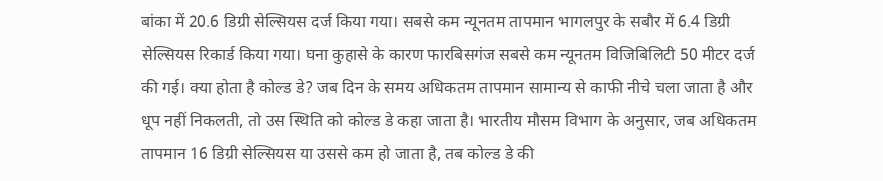बांका में 20.6 डिग्री सेल्सियस दर्ज किया गया। सबसे कम न्यूनतम तापमान भागलपुर के सबौर में 6.4 डिग्री सेल्सियस रिकार्ड किया गया। घना कुहासे के कारण फारबिसगंज सबसे कम न्यूनतम विजिबिलिटी 50 मीटर दर्ज की गई। क्या होता है कोल्ड डे? जब दिन के समय अधिकतम तापमान सामान्य से काफी नीचे चला जाता है और धूप नहीं निकलती, तो उस स्थिति को कोल्ड डे कहा जाता है। भारतीय मौसम विभाग के अनुसार, जब अधिकतम तापमान 16 डिग्री सेल्सियस या उससे कम हो जाता है, तब कोल्ड डे की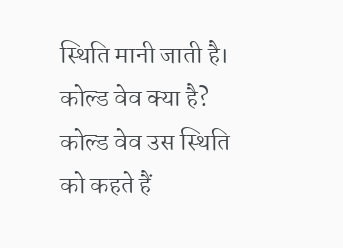स्थिति मानी जाती है। कोल्ड वेव क्या है? कोल्ड वेव उस स्थिति को कहते हैं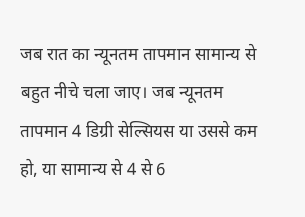जब रात का न्यूनतम तापमान सामान्य से बहुत नीचे चला जाए। जब न्यूनतम तापमान 4 डिग्री सेल्सियस या उससे कम हो, या सामान्य से 4 से 6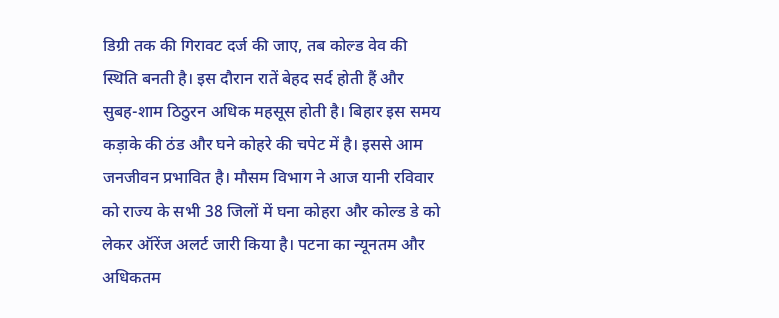डिग्री तक की गिरावट दर्ज की जाए, तब कोल्ड वेव की स्थिति बनती है। इस दौरान रातें बेहद सर्द होती हैं और सुबह-शाम ठिठुरन अधिक महसूस होती है। बिहार इस समय कड़ाके की ठंड और घने कोहरे की चपेट में है। इससे आम जनजीवन प्रभावित है। मौसम विभाग ने आज यानी रविवार को राज्य के सभी 38 जिलों में घना कोहरा और कोल्ड डे को लेकर ऑरेंज अलर्ट जारी किया है। पटना का न्यूनतम और अधिकतम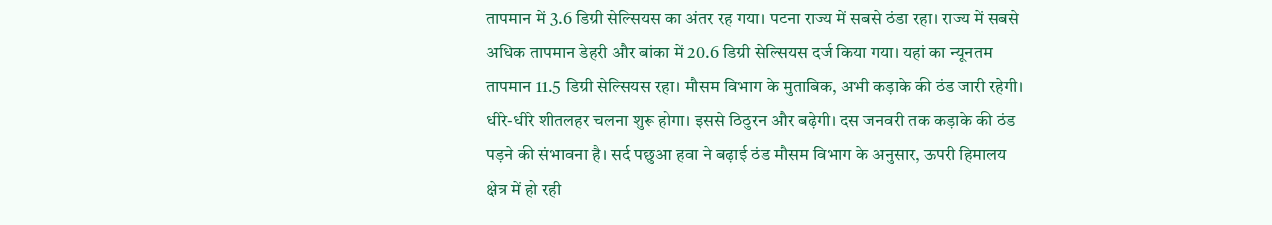तापमान में 3.6 डिग्री सेल्सियस का अंतर रह गया। पटना राज्य में सबसे ठंडा रहा। राज्य में सबसे अधिक तापमान डेहरी और बांका में 20.6 डिग्री सेल्सियस दर्ज किया गया। यहां का न्यूनतम तापमान 11.5 डिग्री सेल्सियस रहा। मौसम विभाग के मुताबिक, अभी कड़ाके की ठंड जारी रहेगी। धीरे-धीरे शीतलहर चलना शुरू होगा। इससे ठिठुरन और बढ़ेगी। दस जनवरी तक कड़ाके की ठंड पड़ने की संभावना है। सर्द पछुआ हवा ने बढ़ाई ठंड मौसम विभाग के अनुसार, ऊपरी हिमालय क्षेत्र में हो रही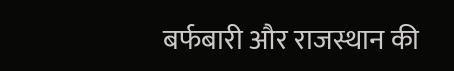बर्फबारी और राजस्थान की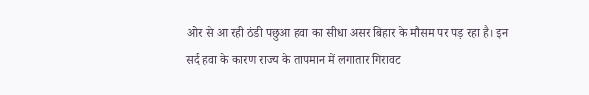ओर से आ रही ठंडी पछुआ हवा का सीधा असर बिहार के मौसम पर पड़ रहा है। इन सर्द हवा के कारण राज्य के तापमान में लगातार गिरावट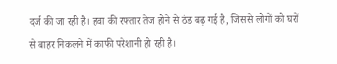दर्ज की जा रही है। हवा की रफ्तार तेज होने से ठंड बढ़ गई है, जिससे लोगों को घरों से बाहर निकलने में काफी परेशानी हो रही है।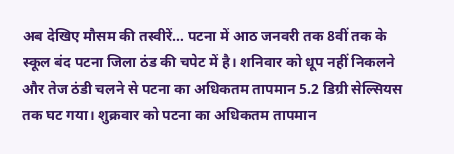अब देखिए मौसम की तस्वीरें… पटना में आठ जनवरी तक 8वीं तक के स्कूल बंद पटना जिला ठंड की चपेट में है। शनिवार को धूप नहीं निकलने और तेज ठंडी चलने से पटना का अधिकतम तापमान 5.2 डिग्री सेल्सियस तक घट गया। शुक्रवार को पटना का अधिकतम तापमान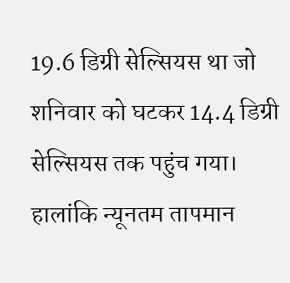19.6 डिग्री सेल्सियस था जो शनिवार को घटकर 14.4 डिग्री सेल्सियस तक पहुंच गया। हालांकि न्यूनतम तापमान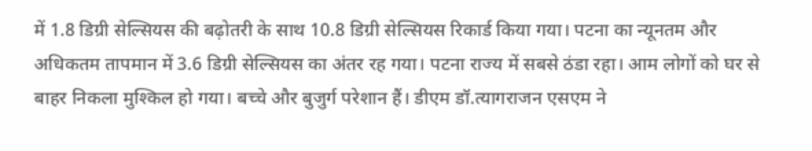में 1.8 डिग्री सेल्सियस की बढ़ोतरी के साथ 10.8 डिग्री सेल्सियस रिकार्ड किया गया। पटना का न्यूनतम और अधिकतम तापमान में 3.6 डिग्री सेल्सियस का अंतर रह गया। पटना राज्य में सबसे ठंडा रहा। आम लोगों को घर से बाहर निकला मुश्किल हो गया। बच्चे और बुजुर्ग परेशान हैं। डीएम डॉ.त्यागराजन एसएम ने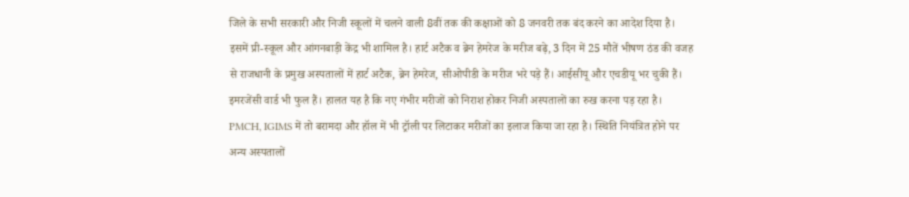जिले के सभी सरकारी और निजी स्कूलों में चलने वाली 8वीं तक की कक्षाओं को 8 जनवरी तक बंद करने का आदेश दिया है। इसमें प्री-स्कूल और आंगनबाड़ी केंद्र भी शामिल है। हार्ट अटैक व ब्रेन हेमरेज के मरीज बढ़े, 3 दिन में 25 मौतें भीषण ठंड की वजह से राजधानी के प्रमुख अस्पतालों में हार्ट अटैक, ब्रेन हेमरेज, सीओपीडी के मरीज भरे पड़े हैं। आईसीयू और एचडीयू भर चुकी हैं। इमरजेंसी वार्ड भी फुल हैं। हालत यह है कि नए गंभीर मरीजों को निराश होकर निजी अस्पतालों का रुख करना पड़ रहा है। PMCH, IGIMS में तो बरामदा और हॉल में भी ट्रॉली पर लिटाकर मरीजों का इलाज किया जा रहा है। स्थिति नियंत्रित होने पर अन्य अस्पतालों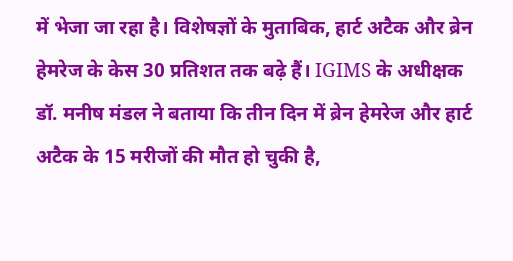में भेजा जा रहा है। विशेषज्ञों के मुताबिक, हार्ट अटैक और ब्रेन हेमरेज के केस 30 प्रतिशत तक बढ़े हैं। IGIMS के अधीक्षक डॉ. मनीष मंडल ने बताया कि तीन दिन में ब्रेन हेमरेज और हार्ट अटैक के 15 मरीजों की मौत हो चुकी है,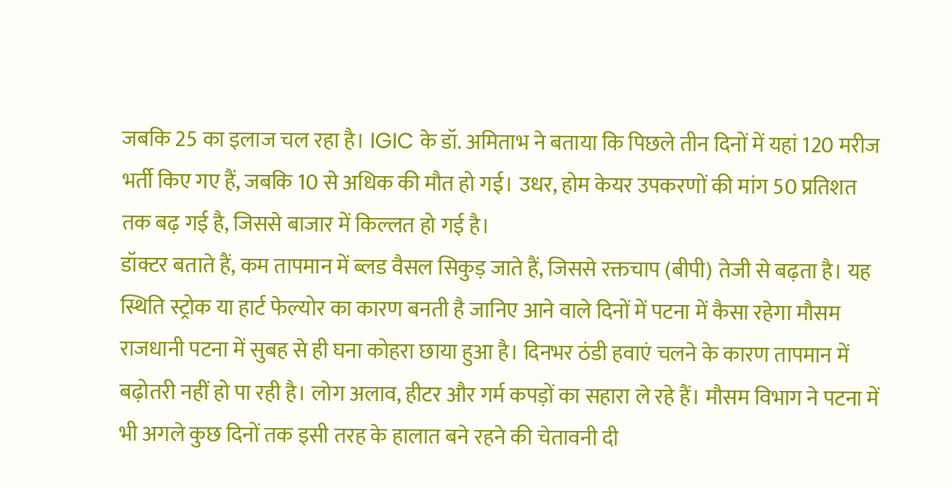जबकि 25 का इलाज चल रहा है। IGIC के डॉ. अमिताभ ने बताया कि पिछले तीन दिनों में यहां 120 मरीज भर्ती किए गए हैं, जबकि 10 से अधिक की मौत हो गई। उधर, होम केयर उपकरणों की मांग 50 प्रतिशत तक बढ़ गई है, जिससे बाजार में किल्लत हो गई है।
डॉक्टर बताते हैं, कम तापमान में ब्लड वैसल सिकुड़ जाते हैं, जिससे रक्तचाप (बीपी) तेजी से बढ़ता है। यह स्थिति स्ट्रोक या हार्ट फेल्योर का कारण बनती है जानिए आने वाले दिनों में पटना में कैसा रहेगा मौसम राजधानी पटना में सुबह से ही घना कोहरा छाया हुआ है। दिनभर ठंडी हवाएं चलने के कारण तापमान में बढ़ोतरी नहीं हो पा रही है। लोग अलाव, हीटर और गर्म कपड़ों का सहारा ले रहे हैं। मौसम विभाग ने पटना में भी अगले कुछ दिनों तक इसी तरह के हालात बने रहने की चेतावनी दी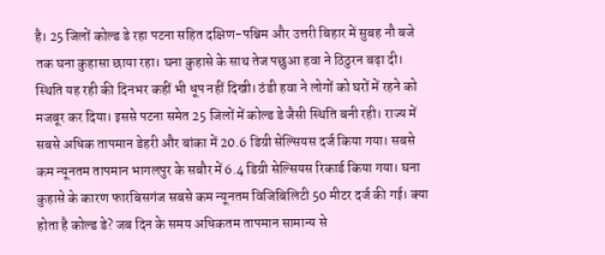है। 25 जिलों कोल्ड डे रहा पटना सहित दक्षिण-पश्चिम और उत्तरी बिहार में सुबह नौ बजे तक घना कुहासा छाया रहा। घना कुहासे के साथ तेज पछुआ हवा ने ठिठुरन बढ़ा दी। स्थिति यह रही की दिनभर कहीं भी धूप नहीं दिखी। ठंडी हवा ने लोगों को घरों में रहने को मजबूर कर दिया। इससे पटना समेत 25 जिलों में कोल्ड डे जैसी स्थिति बनी रही। राज्य में सबसे अधिक तापमान डेहरी और बांका में 20.6 डिग्री सेल्सियस दर्ज किया गया। सबसे कम न्यूनतम तापमान भागलपुर के सबौर में 6.4 डिग्री सेल्सियस रिकार्ड किया गया। घना कुहासे के कारण फारबिसगंज सबसे कम न्यूनतम विजिबिलिटी 50 मीटर दर्ज की गई। क्या होता है कोल्ड डे? जब दिन के समय अधिकतम तापमान सामान्य से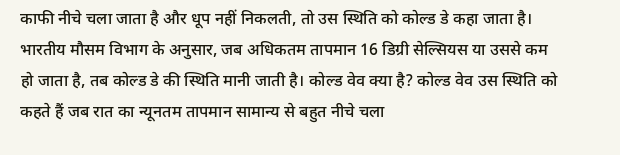काफी नीचे चला जाता है और धूप नहीं निकलती, तो उस स्थिति को कोल्ड डे कहा जाता है। भारतीय मौसम विभाग के अनुसार, जब अधिकतम तापमान 16 डिग्री सेल्सियस या उससे कम हो जाता है, तब कोल्ड डे की स्थिति मानी जाती है। कोल्ड वेव क्या है? कोल्ड वेव उस स्थिति को कहते हैं जब रात का न्यूनतम तापमान सामान्य से बहुत नीचे चला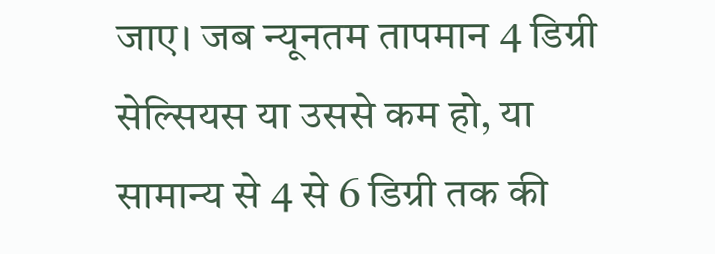जाए। जब न्यूनतम तापमान 4 डिग्री सेल्सियस या उससे कम हो, या सामान्य से 4 से 6 डिग्री तक की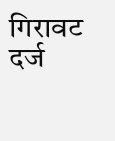गिरावट दर्ज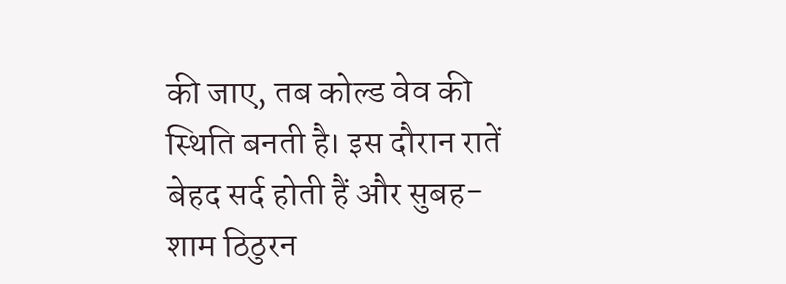की जाए, तब कोल्ड वेव की स्थिति बनती है। इस दौरान रातें बेहद सर्द होती हैं और सुबह-शाम ठिठुरन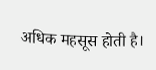अधिक महसूस होती है।